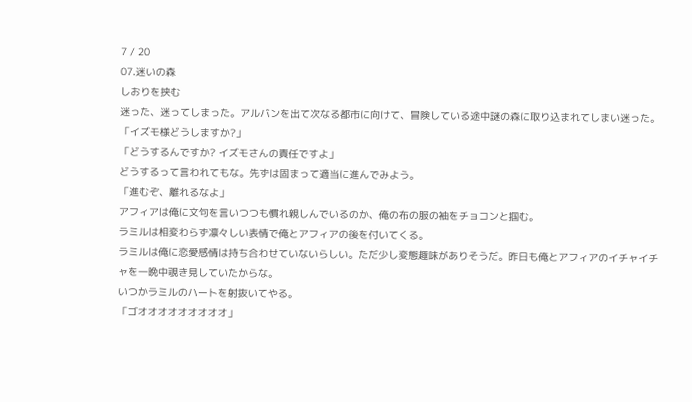7 / 20
07.迷いの森
しおりを挟む
迷った、迷ってしまった。アルバンを出て次なる都市に向けて、冒険している途中謎の森に取り込まれてしまい迷った。
「イズモ様どうしますか?」
「どうするんですか? イズモさんの責任ですよ」
どうするって言われてもな。先ずは固まって適当に進んでみよう。
「進むぞ、離れるなよ」
アフィアは俺に文句を言いつつも慣れ親しんでいるのか、俺の布の服の袖をチョコンと掴む。
ラミルは相変わらず凛々しい表情で俺とアフィアの後を付いてくる。
ラミルは俺に恋愛感情は持ち合わせていないらしい。ただ少し変態趣味がありそうだ。昨日も俺とアフィアのイチャイチャを一晩中覗き見していたからな。
いつかラミルのハートを射抜いてやる。
「ゴオオオオオオオオオ」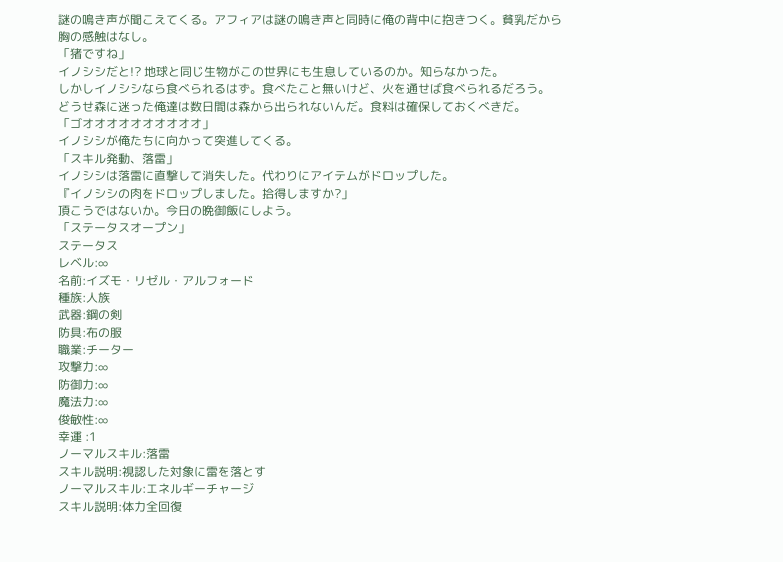謎の鳴き声が聞こえてくる。アフィアは謎の鳴き声と同時に俺の背中に抱きつく。貧乳だから胸の感触はなし。
「猪ですね」
イノシシだと!? 地球と同じ生物がこの世界にも生息しているのか。知らなかった。
しかしイノシシなら食べられるはず。食べたこと無いけど、火を通せば食べられるだろう。
どうせ森に迷った俺達は数日間は森から出られないんだ。食料は確保しておくべきだ。
「ゴオオオオオオオオオオ」
イノシシが俺たちに向かって突進してくる。
「スキル発動、落雷」
イノシシは落雷に直撃して消失した。代わりにアイテムがドロップした。
『イノシシの肉をドロップしました。拾得しますか?」
頂こうではないか。今日の晩御飯にしよう。
「ステータスオープン」
ステータス
レベル:∞
名前:イズモ・リゼル・アルフォード
種族:人族
武器:鋼の剣
防具:布の服
職業:チーター
攻撃力:∞
防御力:∞
魔法力:∞
俊敏性:∞
幸運 :1
ノーマルスキル:落雷
スキル説明:視認した対象に雷を落とす
ノーマルスキル:エネルギーチャージ
スキル説明:体力全回復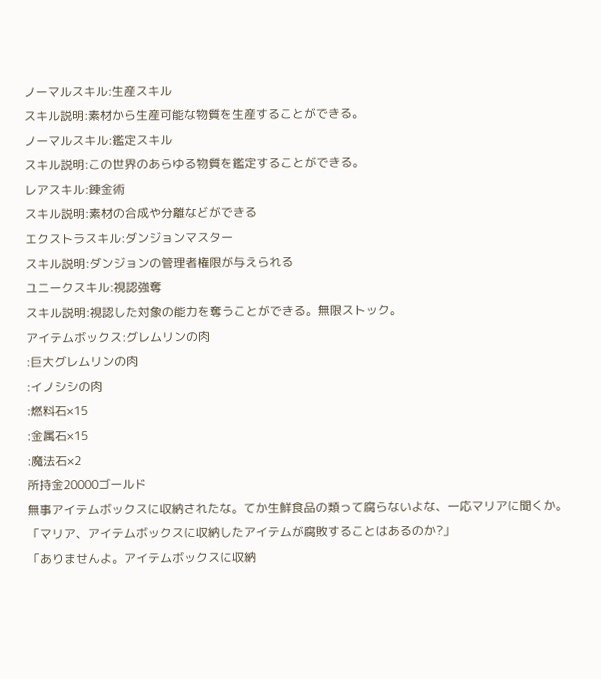ノーマルスキル:生産スキル
スキル説明:素材から生産可能な物質を生産することができる。
ノーマルスキル:鑑定スキル
スキル説明:この世界のあらゆる物質を鑑定することができる。
レアスキル:錬金術
スキル説明:素材の合成や分離などができる
エクストラスキル:ダンジョンマスター
スキル説明:ダンジョンの管理者権限が与えられる
ユニークスキル:視認強奪
スキル説明:視認した対象の能力を奪うことができる。無限ストック。
アイテムボックス:グレムリンの肉
:巨大グレムリンの肉
:イノシシの肉
:燃料石×15
:金属石×15
:魔法石×2
所持金20000ゴールド
無事アイテムボックスに収納されたな。てか生鮮食品の類って腐らないよな、一応マリアに聞くか。
「マリア、アイテムボックスに収納したアイテムが腐敗することはあるのか?」
「ありませんよ。アイテムボックスに収納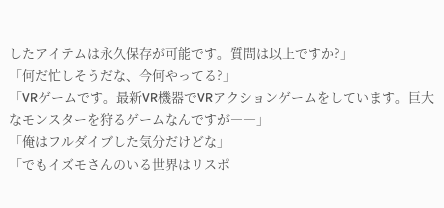したアイテムは永久保存が可能です。質問は以上ですか?」
「何だ忙しそうだな、今何やってる?」
「VRゲームです。最新VR機器でVRアクションゲームをしています。巨大なモンスターを狩るゲームなんですが――」
「俺はフルダイブした気分だけどな」
「でもイズモさんのいる世界はリスポ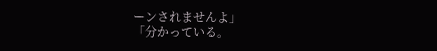ーンされませんよ」
「分かっている。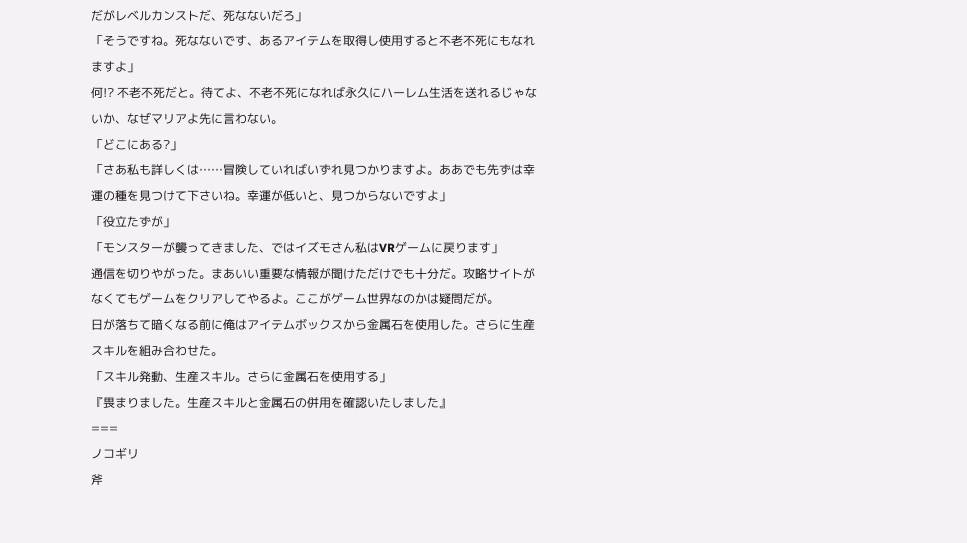だがレベルカンストだ、死なないだろ」
「そうですね。死なないです、あるアイテムを取得し使用すると不老不死にもなれますよ」
何!? 不老不死だと。待てよ、不老不死になれば永久にハーレム生活を送れるじゃないか、なぜマリアよ先に言わない。
「どこにある?」
「さあ私も詳しくは……冒険していればいずれ見つかりますよ。ああでも先ずは幸運の種を見つけて下さいね。幸運が低いと、見つからないですよ」
「役立たずが」
「モンスターが襲ってきました、ではイズモさん私はVRゲームに戻ります」
通信を切りやがった。まあいい重要な情報が聞けただけでも十分だ。攻略サイトがなくてもゲームをクリアしてやるよ。ここがゲーム世界なのかは疑問だが。
日が落ちて暗くなる前に俺はアイテムボックスから金属石を使用した。さらに生産スキルを組み合わせた。
「スキル発動、生産スキル。さらに金属石を使用する」
『畏まりました。生産スキルと金属石の併用を確認いたしました』
===
ノコギリ
斧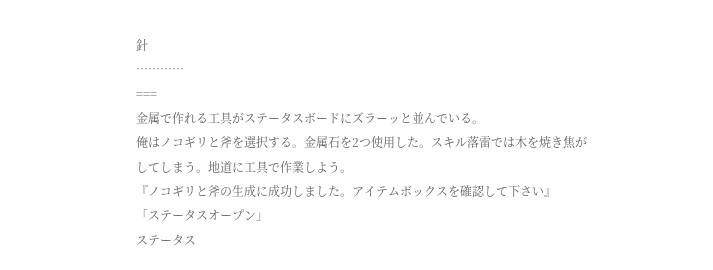針
…………
===
金属で作れる工具がステータスボードにズラーッと並んでいる。
俺はノコギリと斧を選択する。金属石を2つ使用した。スキル落雷では木を焼き焦がしてしまう。地道に工具で作業しよう。
『ノコギリと斧の生成に成功しました。アイテムボックスを確認して下さい』
「ステータスオープン」
ステータス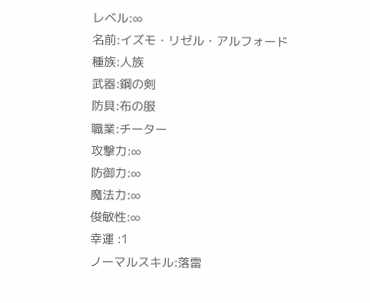レベル:∞
名前:イズモ・リゼル・アルフォード
種族:人族
武器:鋼の剣
防具:布の服
職業:チーター
攻撃力:∞
防御力:∞
魔法力:∞
俊敏性:∞
幸運 :1
ノーマルスキル:落雷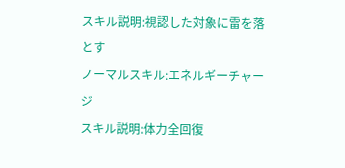スキル説明:視認した対象に雷を落とす
ノーマルスキル:エネルギーチャージ
スキル説明:体力全回復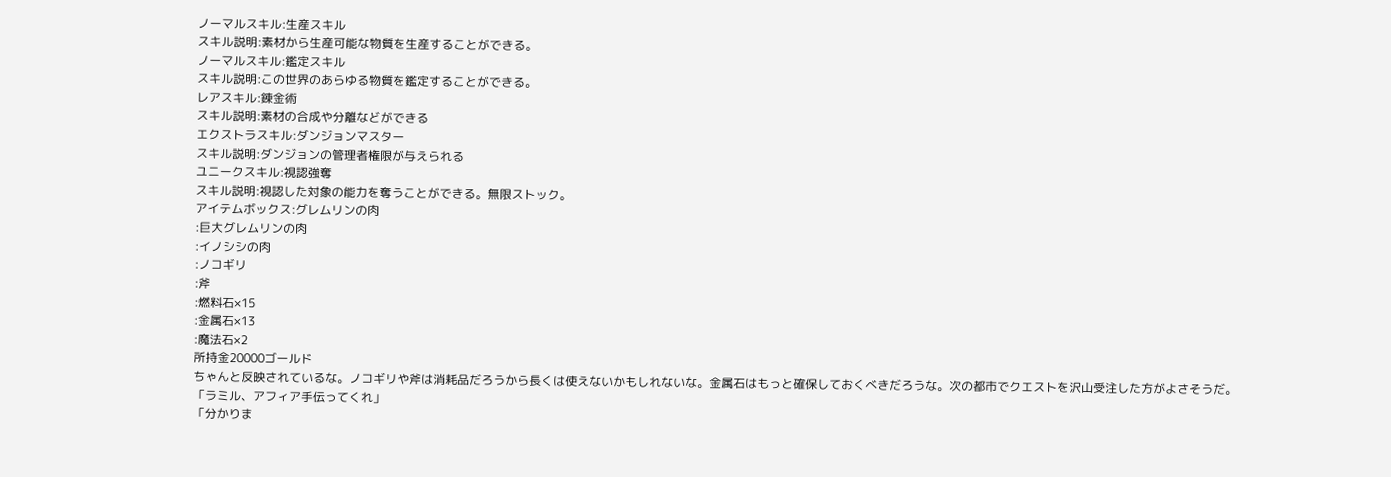ノーマルスキル:生産スキル
スキル説明:素材から生産可能な物質を生産することができる。
ノーマルスキル:鑑定スキル
スキル説明:この世界のあらゆる物質を鑑定することができる。
レアスキル:錬金術
スキル説明:素材の合成や分離などができる
エクストラスキル:ダンジョンマスター
スキル説明:ダンジョンの管理者権限が与えられる
ユニークスキル:視認強奪
スキル説明:視認した対象の能力を奪うことができる。無限ストック。
アイテムボックス:グレムリンの肉
:巨大グレムリンの肉
:イノシシの肉
:ノコギリ
:斧
:燃料石×15
:金属石×13
:魔法石×2
所持金20000ゴールド
ちゃんと反映されているな。ノコギリや斧は消耗品だろうから長くは使えないかもしれないな。金属石はもっと確保しておくべきだろうな。次の都市でクエストを沢山受注した方がよさそうだ。
「ラミル、アフィア手伝ってくれ」
「分かりま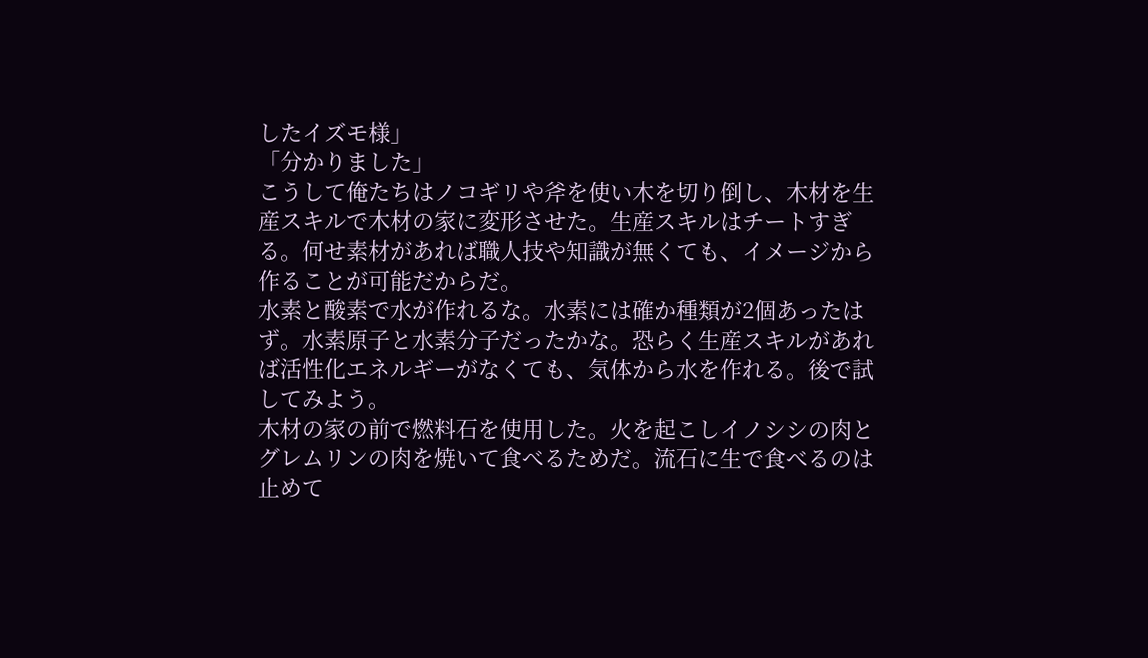したイズモ様」
「分かりました」
こうして俺たちはノコギリや斧を使い木を切り倒し、木材を生産スキルで木材の家に変形させた。生産スキルはチートすぎる。何せ素材があれば職人技や知識が無くても、イメージから作ることが可能だからだ。
水素と酸素で水が作れるな。水素には確か種類が2個あったはず。水素原子と水素分子だったかな。恐らく生産スキルがあれば活性化エネルギーがなくても、気体から水を作れる。後で試してみよう。
木材の家の前で燃料石を使用した。火を起こしイノシシの肉とグレムリンの肉を焼いて食べるためだ。流石に生で食べるのは止めて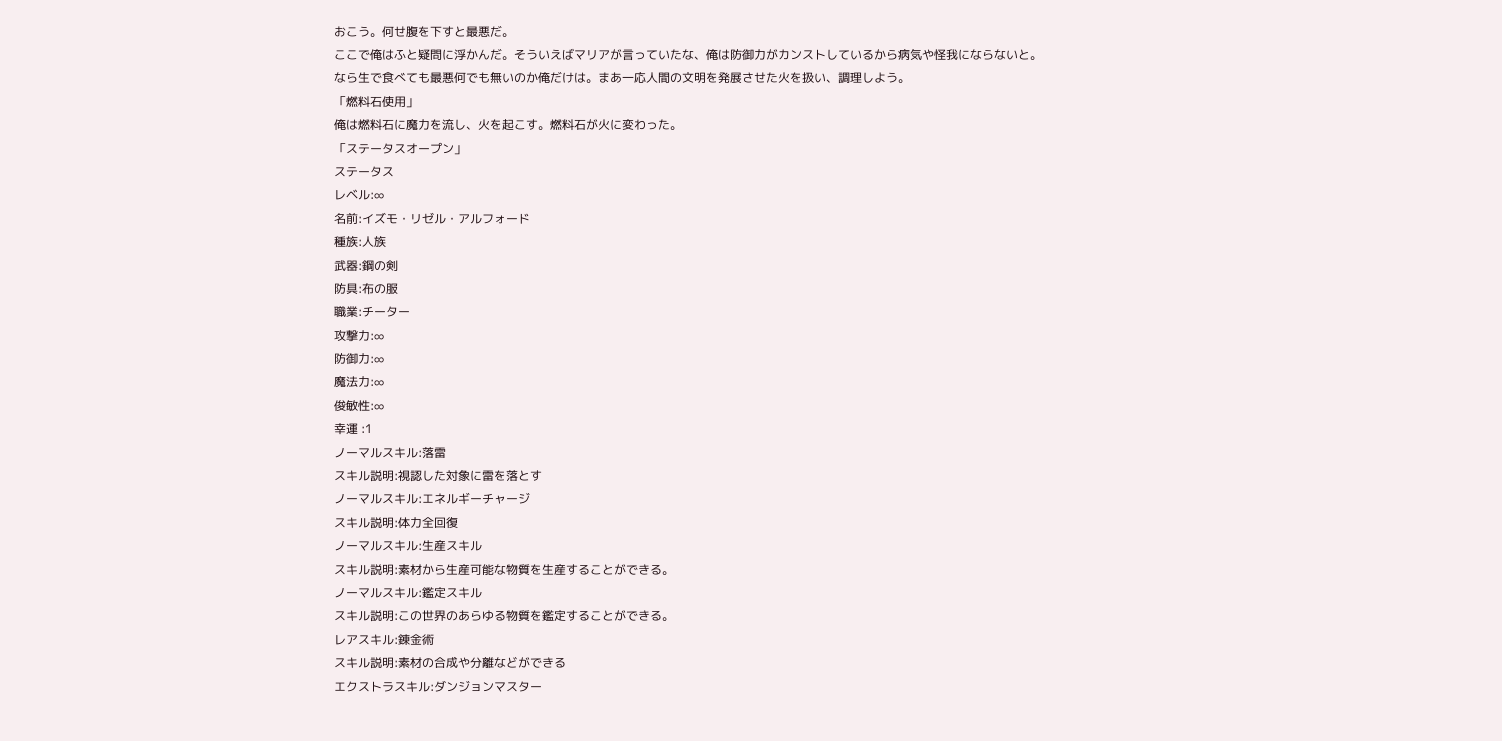おこう。何せ腹を下すと最悪だ。
ここで俺はふと疑問に浮かんだ。そういえばマリアが言っていたな、俺は防御力がカンストしているから病気や怪我にならないと。
なら生で食べても最悪何でも無いのか俺だけは。まあ一応人間の文明を発展させた火を扱い、調理しよう。
「燃料石使用」
俺は燃料石に魔力を流し、火を起こす。燃料石が火に変わった。
「ステータスオープン」
ステータス
レベル:∞
名前:イズモ・リゼル・アルフォード
種族:人族
武器:鋼の剣
防具:布の服
職業:チーター
攻撃力:∞
防御力:∞
魔法力:∞
俊敏性:∞
幸運 :1
ノーマルスキル:落雷
スキル説明:視認した対象に雷を落とす
ノーマルスキル:エネルギーチャージ
スキル説明:体力全回復
ノーマルスキル:生産スキル
スキル説明:素材から生産可能な物質を生産することができる。
ノーマルスキル:鑑定スキル
スキル説明:この世界のあらゆる物質を鑑定することができる。
レアスキル:錬金術
スキル説明:素材の合成や分離などができる
エクストラスキル:ダンジョンマスター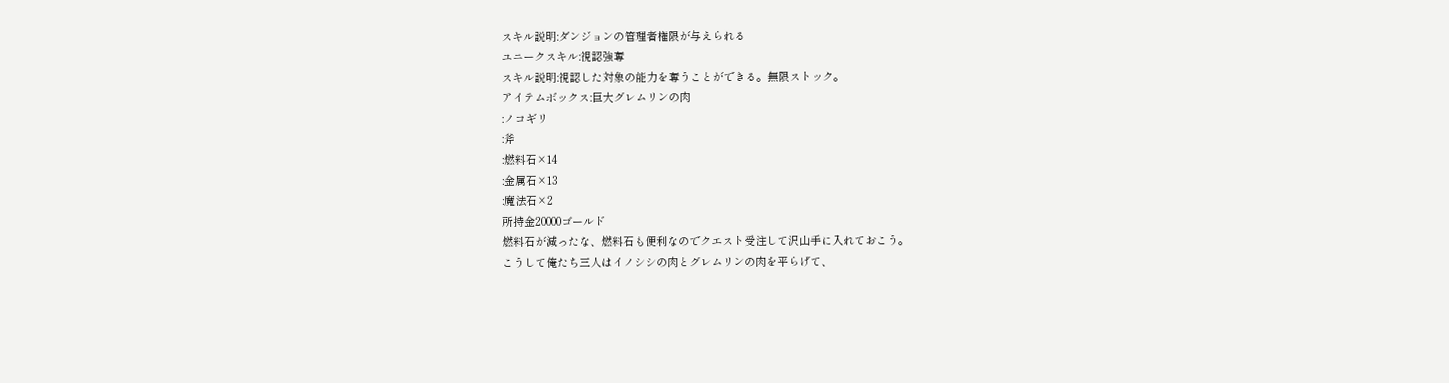スキル説明:ダンジョンの管理者権限が与えられる
ユニークスキル:視認強奪
スキル説明:視認した対象の能力を奪うことができる。無限ストック。
アイテムボックス:巨大グレムリンの肉
:ノコギリ
:斧
:燃料石×14
:金属石×13
:魔法石×2
所持金20000ゴールド
燃料石が減ったな、燃料石も便利なのでクエスト受注して沢山手に入れておこう。
こうして俺たち三人はイノシシの肉とグレムリンの肉を平らげて、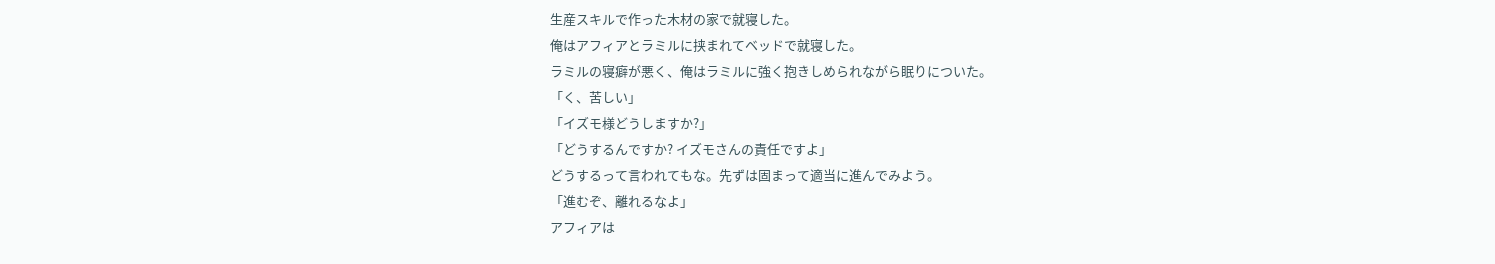生産スキルで作った木材の家で就寝した。
俺はアフィアとラミルに挟まれてベッドで就寝した。
ラミルの寝癖が悪く、俺はラミルに強く抱きしめられながら眠りについた。
「く、苦しい」
「イズモ様どうしますか?」
「どうするんですか? イズモさんの責任ですよ」
どうするって言われてもな。先ずは固まって適当に進んでみよう。
「進むぞ、離れるなよ」
アフィアは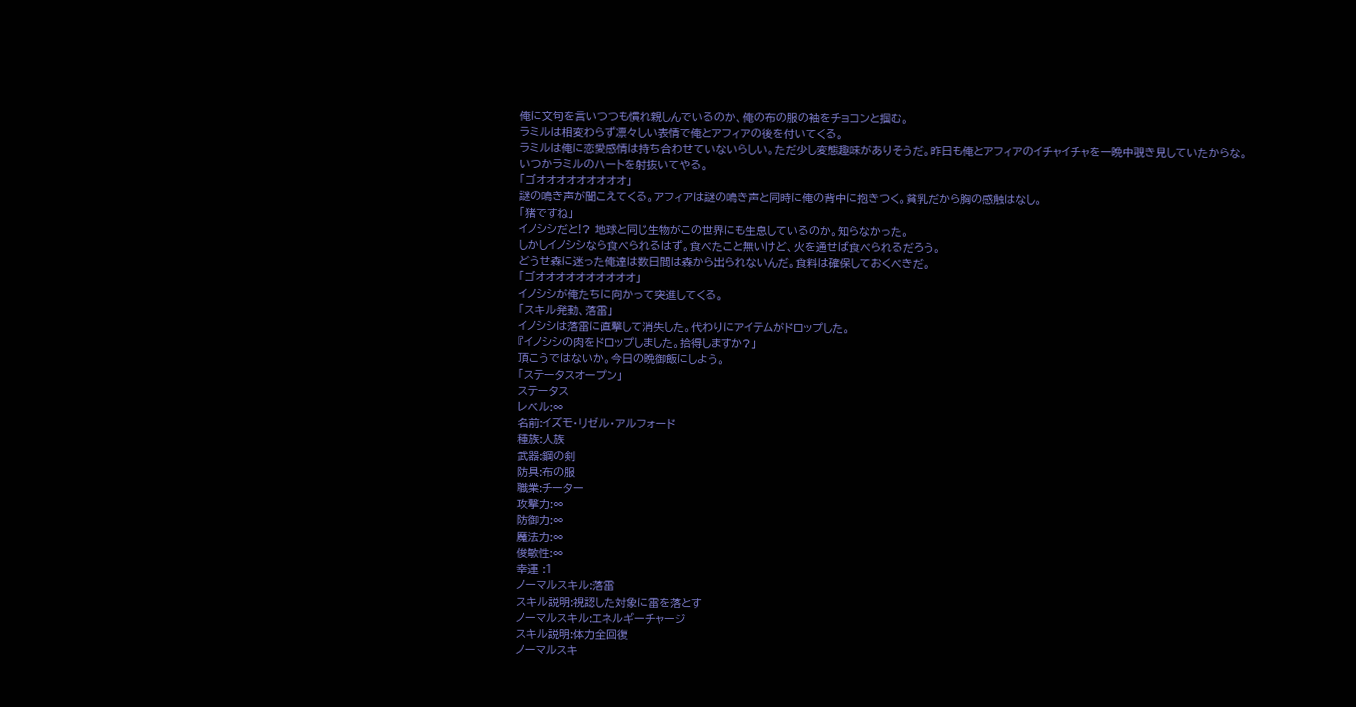俺に文句を言いつつも慣れ親しんでいるのか、俺の布の服の袖をチョコンと掴む。
ラミルは相変わらず凛々しい表情で俺とアフィアの後を付いてくる。
ラミルは俺に恋愛感情は持ち合わせていないらしい。ただ少し変態趣味がありそうだ。昨日も俺とアフィアのイチャイチャを一晩中覗き見していたからな。
いつかラミルのハートを射抜いてやる。
「ゴオオオオオオオオオ」
謎の鳴き声が聞こえてくる。アフィアは謎の鳴き声と同時に俺の背中に抱きつく。貧乳だから胸の感触はなし。
「猪ですね」
イノシシだと!? 地球と同じ生物がこの世界にも生息しているのか。知らなかった。
しかしイノシシなら食べられるはず。食べたこと無いけど、火を通せば食べられるだろう。
どうせ森に迷った俺達は数日間は森から出られないんだ。食料は確保しておくべきだ。
「ゴオオオオオオオオオオ」
イノシシが俺たちに向かって突進してくる。
「スキル発動、落雷」
イノシシは落雷に直撃して消失した。代わりにアイテムがドロップした。
『イノシシの肉をドロップしました。拾得しますか?」
頂こうではないか。今日の晩御飯にしよう。
「ステータスオープン」
ステータス
レベル:∞
名前:イズモ・リゼル・アルフォード
種族:人族
武器:鋼の剣
防具:布の服
職業:チーター
攻撃力:∞
防御力:∞
魔法力:∞
俊敏性:∞
幸運 :1
ノーマルスキル:落雷
スキル説明:視認した対象に雷を落とす
ノーマルスキル:エネルギーチャージ
スキル説明:体力全回復
ノーマルスキ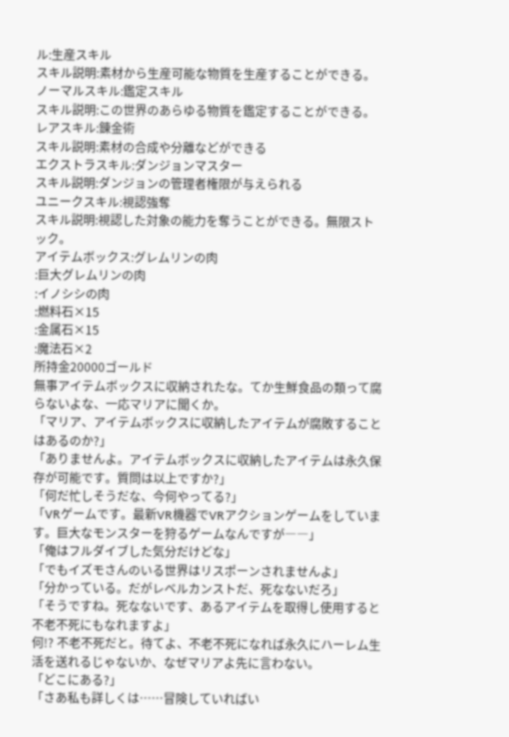ル:生産スキル
スキル説明:素材から生産可能な物質を生産することができる。
ノーマルスキル:鑑定スキル
スキル説明:この世界のあらゆる物質を鑑定することができる。
レアスキル:錬金術
スキル説明:素材の合成や分離などができる
エクストラスキル:ダンジョンマスター
スキル説明:ダンジョンの管理者権限が与えられる
ユニークスキル:視認強奪
スキル説明:視認した対象の能力を奪うことができる。無限ストック。
アイテムボックス:グレムリンの肉
:巨大グレムリンの肉
:イノシシの肉
:燃料石×15
:金属石×15
:魔法石×2
所持金20000ゴールド
無事アイテムボックスに収納されたな。てか生鮮食品の類って腐らないよな、一応マリアに聞くか。
「マリア、アイテムボックスに収納したアイテムが腐敗することはあるのか?」
「ありませんよ。アイテムボックスに収納したアイテムは永久保存が可能です。質問は以上ですか?」
「何だ忙しそうだな、今何やってる?」
「VRゲームです。最新VR機器でVRアクションゲームをしています。巨大なモンスターを狩るゲームなんですが――」
「俺はフルダイブした気分だけどな」
「でもイズモさんのいる世界はリスポーンされませんよ」
「分かっている。だがレベルカンストだ、死なないだろ」
「そうですね。死なないです、あるアイテムを取得し使用すると不老不死にもなれますよ」
何!? 不老不死だと。待てよ、不老不死になれば永久にハーレム生活を送れるじゃないか、なぜマリアよ先に言わない。
「どこにある?」
「さあ私も詳しくは……冒険していればい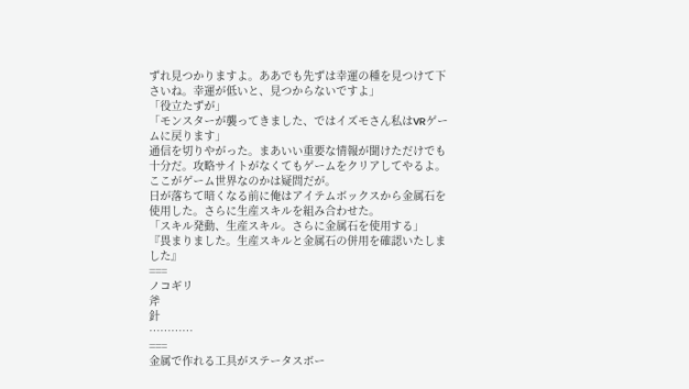ずれ見つかりますよ。ああでも先ずは幸運の種を見つけて下さいね。幸運が低いと、見つからないですよ」
「役立たずが」
「モンスターが襲ってきました、ではイズモさん私はVRゲームに戻ります」
通信を切りやがった。まあいい重要な情報が聞けただけでも十分だ。攻略サイトがなくてもゲームをクリアしてやるよ。ここがゲーム世界なのかは疑問だが。
日が落ちて暗くなる前に俺はアイテムボックスから金属石を使用した。さらに生産スキルを組み合わせた。
「スキル発動、生産スキル。さらに金属石を使用する」
『畏まりました。生産スキルと金属石の併用を確認いたしました』
===
ノコギリ
斧
針
…………
===
金属で作れる工具がステータスボー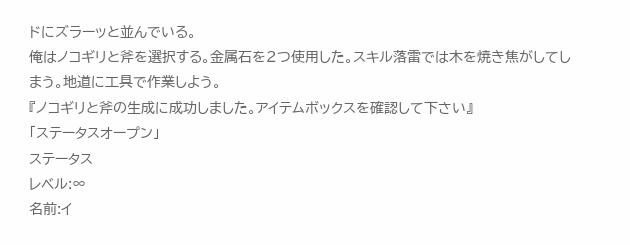ドにズラーッと並んでいる。
俺はノコギリと斧を選択する。金属石を2つ使用した。スキル落雷では木を焼き焦がしてしまう。地道に工具で作業しよう。
『ノコギリと斧の生成に成功しました。アイテムボックスを確認して下さい』
「ステータスオープン」
ステータス
レベル:∞
名前:イ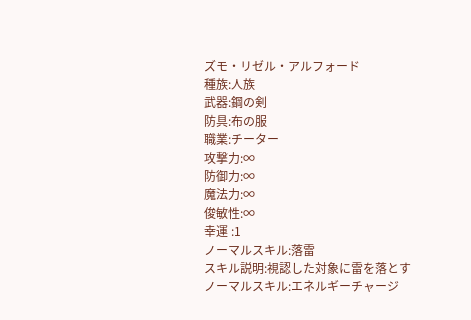ズモ・リゼル・アルフォード
種族:人族
武器:鋼の剣
防具:布の服
職業:チーター
攻撃力:∞
防御力:∞
魔法力:∞
俊敏性:∞
幸運 :1
ノーマルスキル:落雷
スキル説明:視認した対象に雷を落とす
ノーマルスキル:エネルギーチャージ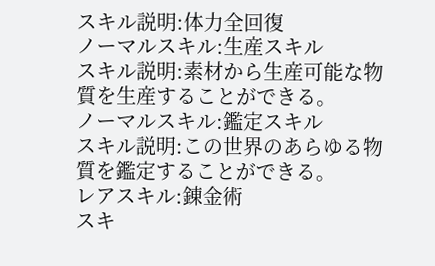スキル説明:体力全回復
ノーマルスキル:生産スキル
スキル説明:素材から生産可能な物質を生産することができる。
ノーマルスキル:鑑定スキル
スキル説明:この世界のあらゆる物質を鑑定することができる。
レアスキル:錬金術
スキ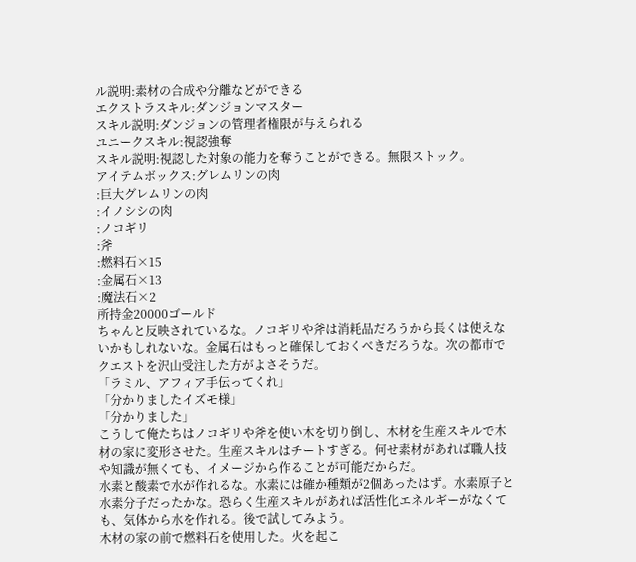ル説明:素材の合成や分離などができる
エクストラスキル:ダンジョンマスター
スキル説明:ダンジョンの管理者権限が与えられる
ユニークスキル:視認強奪
スキル説明:視認した対象の能力を奪うことができる。無限ストック。
アイテムボックス:グレムリンの肉
:巨大グレムリンの肉
:イノシシの肉
:ノコギリ
:斧
:燃料石×15
:金属石×13
:魔法石×2
所持金20000ゴールド
ちゃんと反映されているな。ノコギリや斧は消耗品だろうから長くは使えないかもしれないな。金属石はもっと確保しておくべきだろうな。次の都市でクエストを沢山受注した方がよさそうだ。
「ラミル、アフィア手伝ってくれ」
「分かりましたイズモ様」
「分かりました」
こうして俺たちはノコギリや斧を使い木を切り倒し、木材を生産スキルで木材の家に変形させた。生産スキルはチートすぎる。何せ素材があれば職人技や知識が無くても、イメージから作ることが可能だからだ。
水素と酸素で水が作れるな。水素には確か種類が2個あったはず。水素原子と水素分子だったかな。恐らく生産スキルがあれば活性化エネルギーがなくても、気体から水を作れる。後で試してみよう。
木材の家の前で燃料石を使用した。火を起こ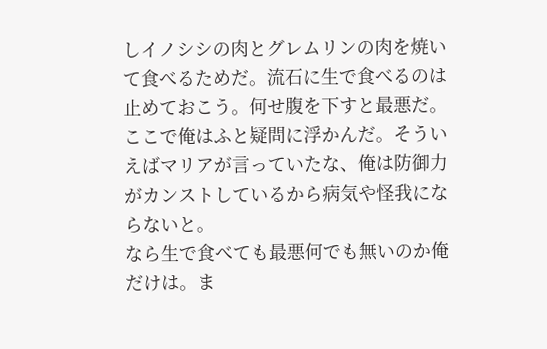しイノシシの肉とグレムリンの肉を焼いて食べるためだ。流石に生で食べるのは止めておこう。何せ腹を下すと最悪だ。
ここで俺はふと疑問に浮かんだ。そういえばマリアが言っていたな、俺は防御力がカンストしているから病気や怪我にならないと。
なら生で食べても最悪何でも無いのか俺だけは。ま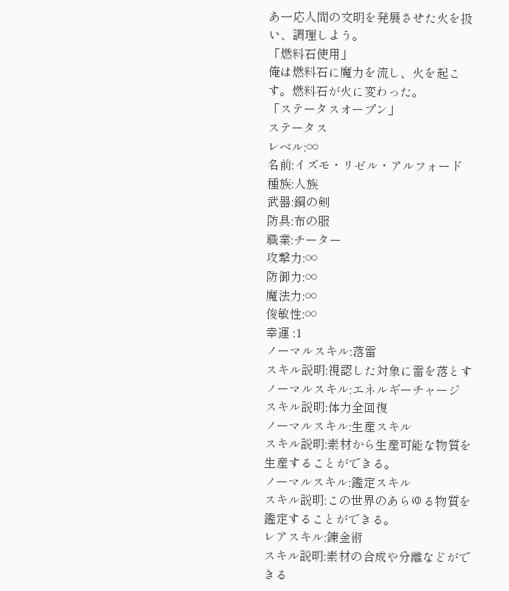あ一応人間の文明を発展させた火を扱い、調理しよう。
「燃料石使用」
俺は燃料石に魔力を流し、火を起こす。燃料石が火に変わった。
「ステータスオープン」
ステータス
レベル:∞
名前:イズモ・リゼル・アルフォード
種族:人族
武器:鋼の剣
防具:布の服
職業:チーター
攻撃力:∞
防御力:∞
魔法力:∞
俊敏性:∞
幸運 :1
ノーマルスキル:落雷
スキル説明:視認した対象に雷を落とす
ノーマルスキル:エネルギーチャージ
スキル説明:体力全回復
ノーマルスキル:生産スキル
スキル説明:素材から生産可能な物質を生産することができる。
ノーマルスキル:鑑定スキル
スキル説明:この世界のあらゆる物質を鑑定することができる。
レアスキル:錬金術
スキル説明:素材の合成や分離などができる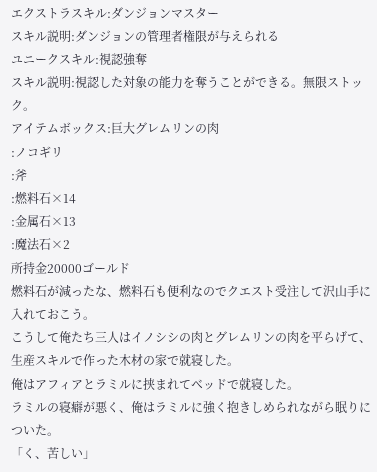エクストラスキル:ダンジョンマスター
スキル説明:ダンジョンの管理者権限が与えられる
ユニークスキル:視認強奪
スキル説明:視認した対象の能力を奪うことができる。無限ストック。
アイテムボックス:巨大グレムリンの肉
:ノコギリ
:斧
:燃料石×14
:金属石×13
:魔法石×2
所持金20000ゴールド
燃料石が減ったな、燃料石も便利なのでクエスト受注して沢山手に入れておこう。
こうして俺たち三人はイノシシの肉とグレムリンの肉を平らげて、生産スキルで作った木材の家で就寝した。
俺はアフィアとラミルに挟まれてベッドで就寝した。
ラミルの寝癖が悪く、俺はラミルに強く抱きしめられながら眠りについた。
「く、苦しい」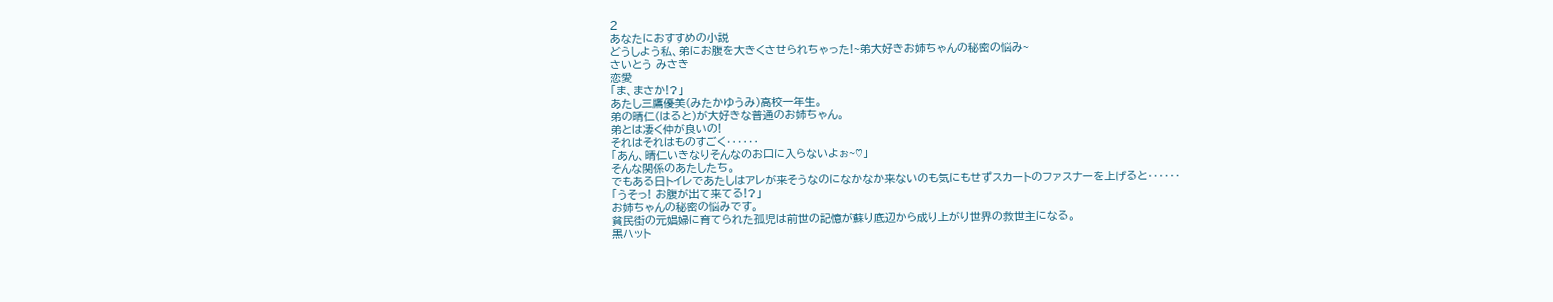2
あなたにおすすめの小説
どうしよう私、弟にお腹を大きくさせられちゃった!~弟大好きお姉ちゃんの秘密の悩み~
さいとう みさき
恋愛
「ま、まさか!?」
あたし三鷹優美(みたかゆうみ)高校一年生。
弟の晴仁(はると)が大好きな普通のお姉ちゃん。
弟とは凄く仲が良いの!
それはそれはものすごく‥‥‥
「あん、晴仁いきなりそんなのお口に入らないよぉ~♡」
そんな関係のあたしたち。
でもある日トイレであたしはアレが来そうなのになかなか来ないのも気にもせずスカートのファスナーを上げると‥‥‥
「うそっ! お腹が出て来てる!?」
お姉ちゃんの秘密の悩みです。
貧民街の元娼婦に育てられた孤児は前世の記憶が蘇り底辺から成り上がり世界の救世主になる。
黒ハット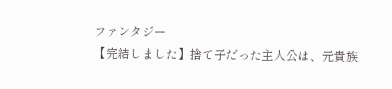ファンタジー
【完結しました】捨て子だった主人公は、元貴族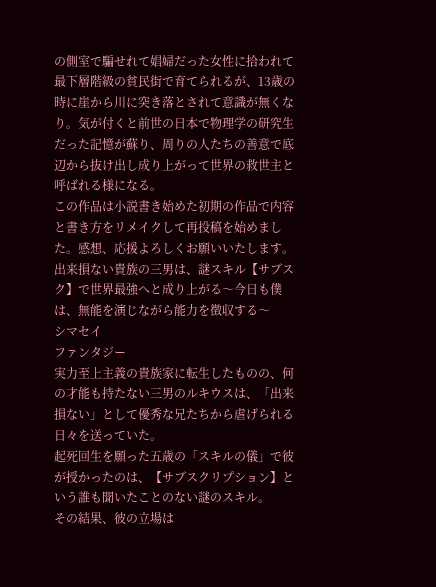の側室で騙せれて娼婦だった女性に拾われて最下層階級の貧民街で育てられるが、13歳の時に崖から川に突き落とされて意識が無くなり。気が付くと前世の日本で物理学の研究生だった記憶が蘇り、周りの人たちの善意で底辺から抜け出し成り上がって世界の救世主と呼ばれる様になる。
この作品は小説書き始めた初期の作品で内容と書き方をリメイクして再投稿を始めました。感想、応援よろしくお願いいたします。
出来損ない貴族の三男は、謎スキル【サブスク】で世界最強へと成り上がる〜今日も僕は、無能を演じながら能力を徴収する〜
シマセイ
ファンタジー
実力至上主義の貴族家に転生したものの、何の才能も持たない三男のルキウスは、「出来損ない」として優秀な兄たちから虐げられる日々を送っていた。
起死回生を願った五歳の「スキルの儀」で彼が授かったのは、【サブスクリプション】という誰も聞いたことのない謎のスキル。
その結果、彼の立場は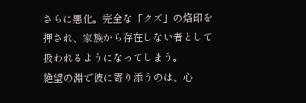さらに悪化。完全な「クズ」の烙印を押され、家族から存在しない者として扱われるようになってしまう。
絶望の淵で彼に寄り添うのは、心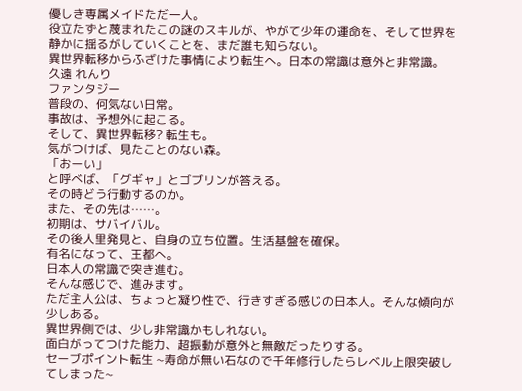優しき専属メイドただ一人。
役立たずと蔑まれたこの謎のスキルが、やがて少年の運命を、そして世界を静かに揺るがしていくことを、まだ誰も知らない。
異世界転移からふざけた事情により転生へ。日本の常識は意外と非常識。
久遠 れんり
ファンタジー
普段の、何気ない日常。
事故は、予想外に起こる。
そして、異世界転移? 転生も。
気がつけば、見たことのない森。
「おーい」
と呼べば、「グギャ」とゴブリンが答える。
その時どう行動するのか。
また、その先は……。
初期は、サバイバル。
その後人里発見と、自身の立ち位置。生活基盤を確保。
有名になって、王都へ。
日本人の常識で突き進む。
そんな感じで、進みます。
ただ主人公は、ちょっと凝り性で、行きすぎる感じの日本人。そんな傾向が少しある。
異世界側では、少し非常識かもしれない。
面白がってつけた能力、超振動が意外と無敵だったりする。
セーブポイント転生 ~寿命が無い石なので千年修行したらレベル上限突破してしまった~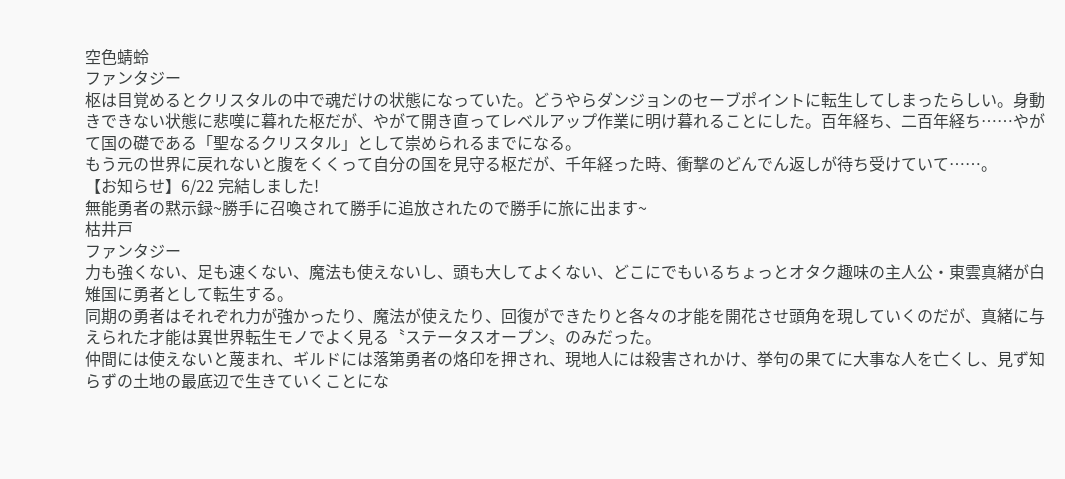空色蜻蛉
ファンタジー
枢は目覚めるとクリスタルの中で魂だけの状態になっていた。どうやらダンジョンのセーブポイントに転生してしまったらしい。身動きできない状態に悲嘆に暮れた枢だが、やがて開き直ってレベルアップ作業に明け暮れることにした。百年経ち、二百年経ち……やがて国の礎である「聖なるクリスタル」として崇められるまでになる。
もう元の世界に戻れないと腹をくくって自分の国を見守る枢だが、千年経った時、衝撃のどんでん返しが待ち受けていて……。
【お知らせ】6/22 完結しました!
無能勇者の黙示録~勝手に召喚されて勝手に追放されたので勝手に旅に出ます~
枯井戸
ファンタジー
力も強くない、足も速くない、魔法も使えないし、頭も大してよくない、どこにでもいるちょっとオタク趣味の主人公・東雲真緒が白雉国に勇者として転生する。
同期の勇者はそれぞれ力が強かったり、魔法が使えたり、回復ができたりと各々の才能を開花させ頭角を現していくのだが、真緒に与えられた才能は異世界転生モノでよく見る〝ステータスオープン〟のみだった。
仲間には使えないと蔑まれ、ギルドには落第勇者の烙印を押され、現地人には殺害されかけ、挙句の果てに大事な人を亡くし、見ず知らずの土地の最底辺で生きていくことにな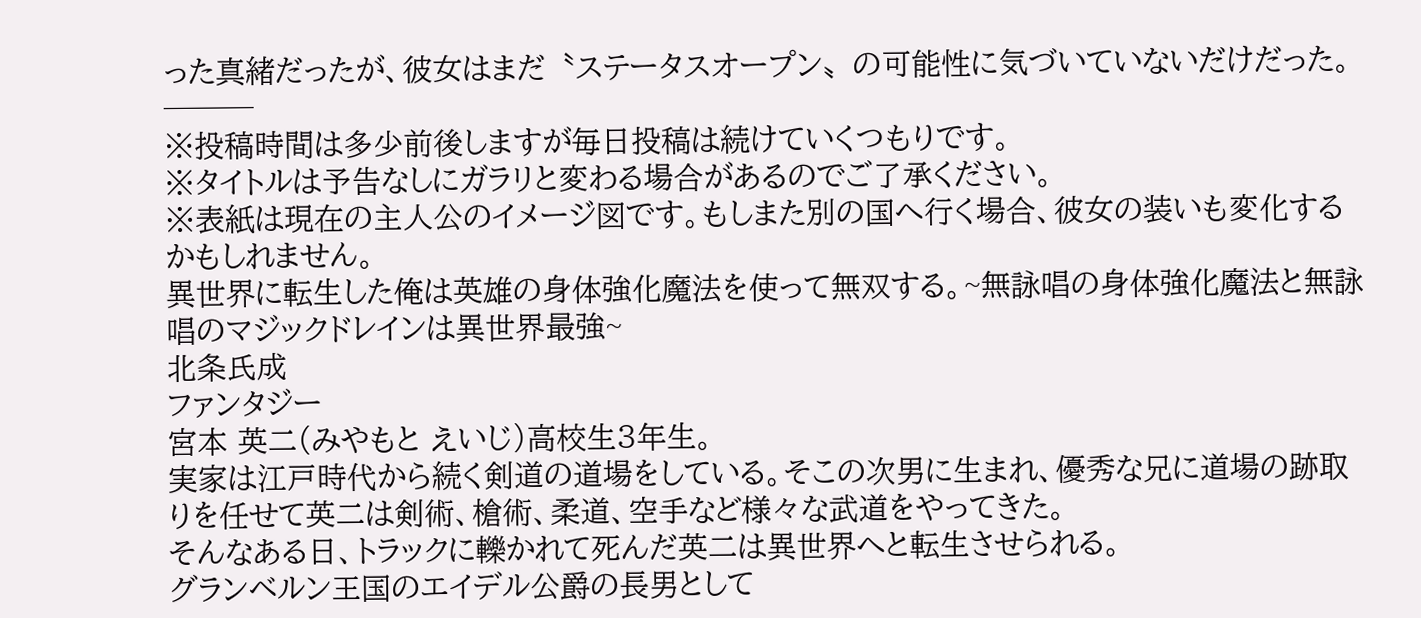った真緒だったが、彼女はまだ〝ステータスオープン〟の可能性に気づいていないだけだった。
───
※投稿時間は多少前後しますが毎日投稿は続けていくつもりです。
※タイトルは予告なしにガラリと変わる場合があるのでご了承ください。
※表紙は現在の主人公のイメージ図です。もしまた別の国へ行く場合、彼女の装いも変化するかもしれません。
異世界に転生した俺は英雄の身体強化魔法を使って無双する。~無詠唱の身体強化魔法と無詠唱のマジックドレインは異世界最強~
北条氏成
ファンタジー
宮本 英二(みやもと えいじ)高校生3年生。
実家は江戸時代から続く剣道の道場をしている。そこの次男に生まれ、優秀な兄に道場の跡取りを任せて英二は剣術、槍術、柔道、空手など様々な武道をやってきた。
そんなある日、トラックに轢かれて死んだ英二は異世界へと転生させられる。
グランベルン王国のエイデル公爵の長男として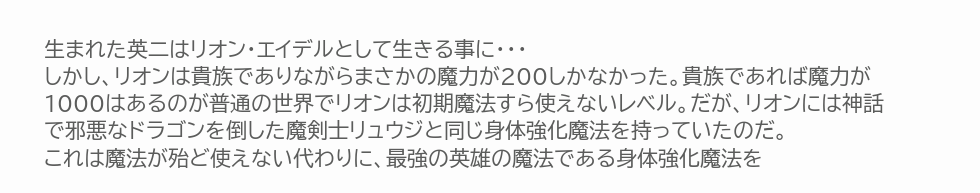生まれた英二はリオン・エイデルとして生きる事に・・・
しかし、リオンは貴族でありながらまさかの魔力が200しかなかった。貴族であれば魔力が1000はあるのが普通の世界でリオンは初期魔法すら使えないレベル。だが、リオンには神話で邪悪なドラゴンを倒した魔剣士リュウジと同じ身体強化魔法を持っていたのだ。
これは魔法が殆ど使えない代わりに、最強の英雄の魔法である身体強化魔法を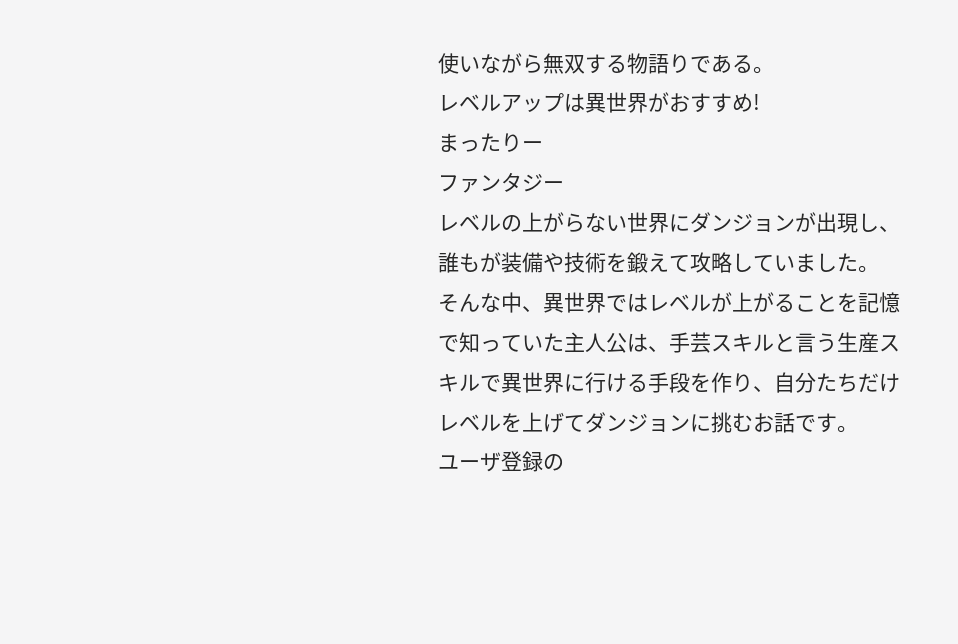使いながら無双する物語りである。
レベルアップは異世界がおすすめ!
まったりー
ファンタジー
レベルの上がらない世界にダンジョンが出現し、誰もが装備や技術を鍛えて攻略していました。
そんな中、異世界ではレベルが上がることを記憶で知っていた主人公は、手芸スキルと言う生産スキルで異世界に行ける手段を作り、自分たちだけレベルを上げてダンジョンに挑むお話です。
ユーザ登録の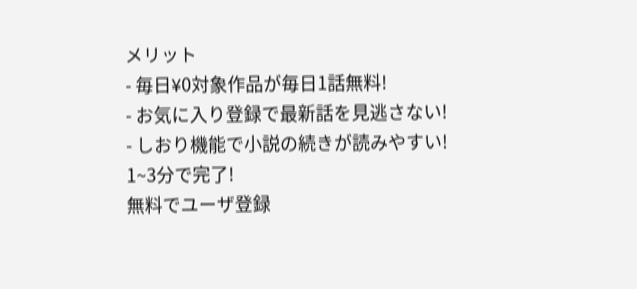メリット
- 毎日¥0対象作品が毎日1話無料!
- お気に入り登録で最新話を見逃さない!
- しおり機能で小説の続きが読みやすい!
1~3分で完了!
無料でユーザ登録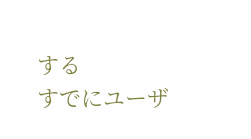する
すでにユーザ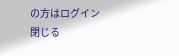の方はログイン
閉じる